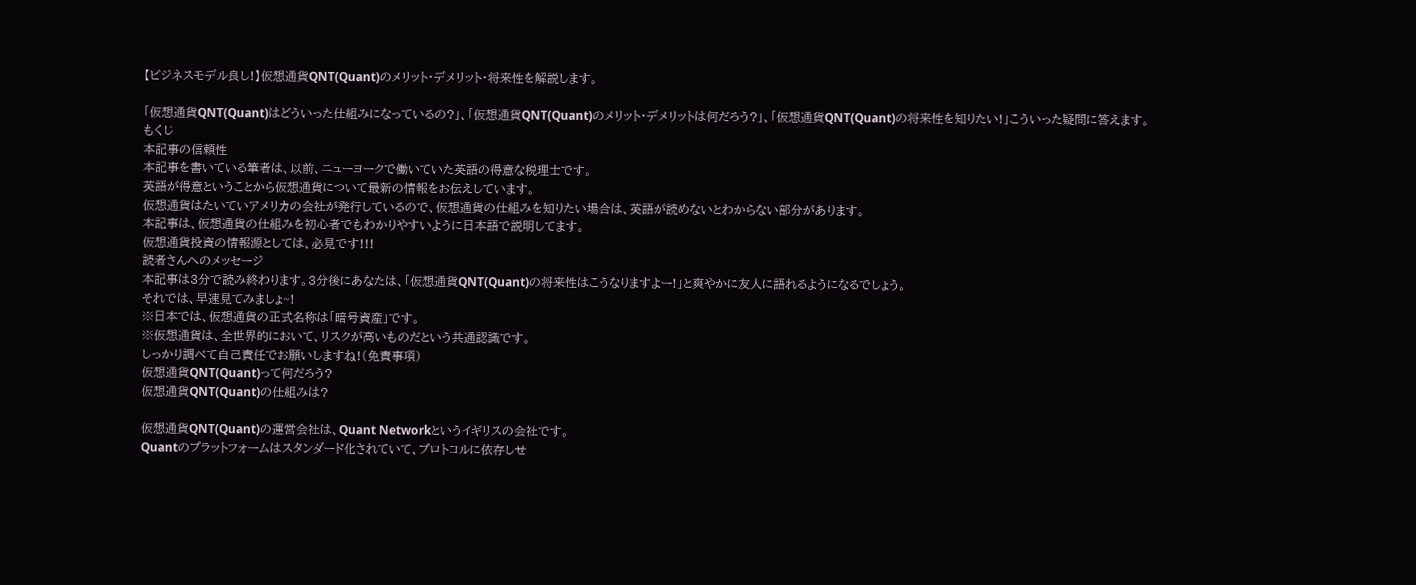【ビジネスモデル良し!】仮想通貨QNT(Quant)のメリット・デメリット・将来性を解説します。

「仮想通貨QNT(Quant)はどういった仕組みになっているの?」、「仮想通貨QNT(Quant)のメリット・デメリットは何だろう?」、「仮想通貨QNT(Quant)の将来性を知りたい!」こういった疑問に答えます。
もくじ
本記事の信頼性
本記事を書いている筆者は、以前、ニューヨークで働いていた英語の得意な税理士です。
英語が得意ということから仮想通貨について最新の情報をお伝えしています。
仮想通貨はたいていアメリカの会社が発行しているので、仮想通貨の仕組みを知りたい場合は、英語が読めないとわからない部分があります。
本記事は、仮想通貨の仕組みを初心者でもわかりやすいように日本語で説明してます。
仮想通貨投資の情報源としては、必見です!!!
読者さんへのメッセージ
本記事は3分で読み終わります。3分後にあなたは、「仮想通貨QNT(Quant)の将来性はこうなりますよー!」と爽やかに友人に語れるようになるでしょう。
それでは、早速見てみましょ~!
※日本では、仮想通貨の正式名称は「暗号資産」です。
※仮想通貨は、全世界的において、リスクが高いものだという共通認識です。
しっかり調べて自己責任でお願いしますね!(免責事項)
仮想通貨QNT(Quant)って何だろう?
仮想通貨QNT(Quant)の仕組みは?

仮想通貨QNT(Quant)の運営会社は、Quant Networkというイギリスの会社です。
Quantのプラットフォームはスタンダード化されていて、プロトコルに依存しせ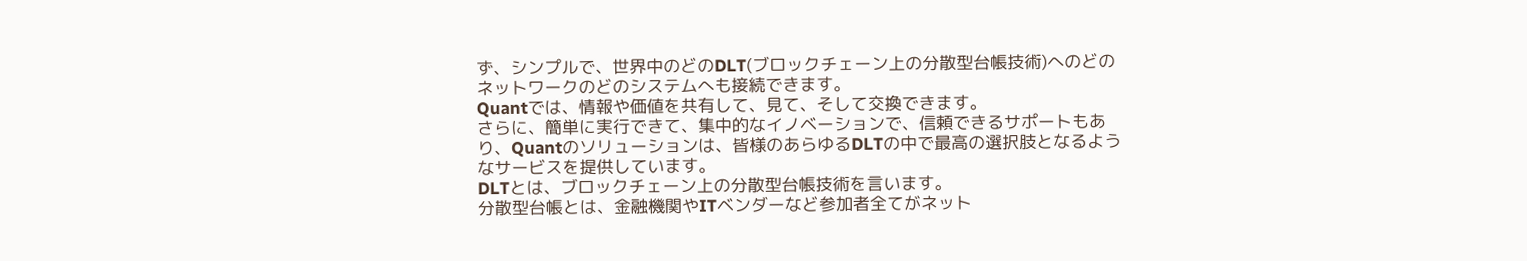ず、シンプルで、世界中のどのDLT(ブロックチェーン上の分散型台帳技術)へのどのネットワークのどのシステムへも接続できます。
Quantでは、情報や価値を共有して、見て、そして交換できます。
さらに、簡単に実行できて、集中的なイノベーションで、信頼できるサポートもあり、Quantのソリューションは、皆様のあらゆるDLTの中で最高の選択肢となるようなサービスを提供しています。
DLTとは、ブロックチェーン上の分散型台帳技術を言います。
分散型台帳とは、金融機関やITベンダーなど参加者全てがネット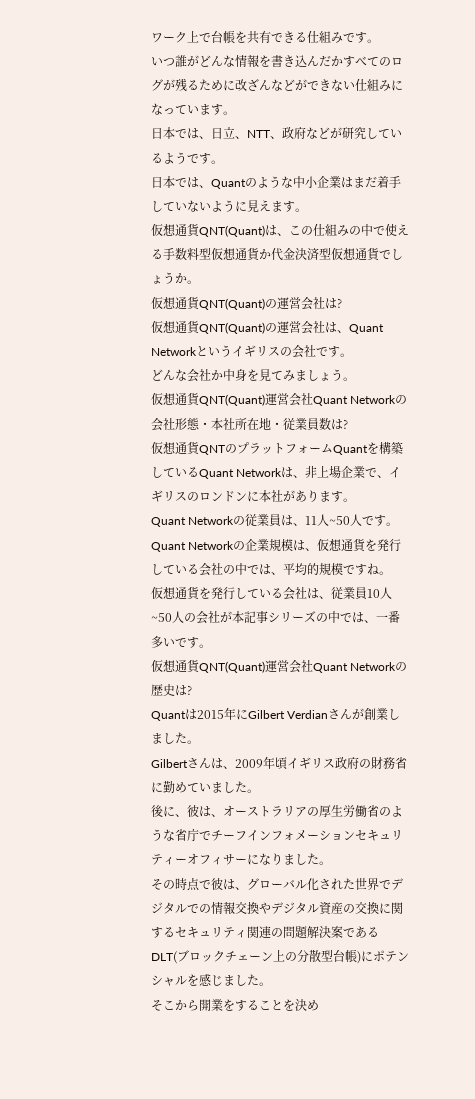ワーク上で台帳を共有できる仕組みです。
いつ誰がどんな情報を書き込んだかすべてのログが残るために改ざんなどができない仕組みになっています。
日本では、日立、NTT、政府などが研究しているようです。
日本では、Quantのような中小企業はまだ着手していないように見えます。
仮想通貨QNT(Quant)は、この仕組みの中で使える手数料型仮想通貨か代金決済型仮想通貨でしょうか。
仮想通貨QNT(Quant)の運営会社は?
仮想通貨QNT(Quant)の運営会社は、Quant Networkというイギリスの会社です。
どんな会社か中身を見てみましょう。
仮想通貨QNT(Quant)運営会社Quant Networkの会社形態・本社所在地・従業員数は?
仮想通貨QNTのプラットフォームQuantを構築しているQuant Networkは、非上場企業で、イギリスのロンドンに本社があります。
Quant Networkの従業員は、11人~50人です。
Quant Networkの企業規模は、仮想通貨を発行している会社の中では、平均的規模ですね。
仮想通貨を発行している会社は、従業員10人~50人の会社が本記事シリーズの中では、一番多いです。
仮想通貨QNT(Quant)運営会社Quant Networkの歴史は?
Quantは2015年にGilbert Verdianさんが創業しました。
Gilbertさんは、2009年頃イギリス政府の財務省に勤めていました。
後に、彼は、オーストラリアの厚生労働省のような省庁でチーフインフォメーションセキュリティーオフィサーになりました。
その時点で彼は、グローバル化された世界でデジタルでの情報交換やデジタル資産の交換に関するセキュリティ関連の問題解決案である
DLT(ブロックチェーン上の分散型台帳)にポテンシャルを感じました。
そこから開業をすることを決め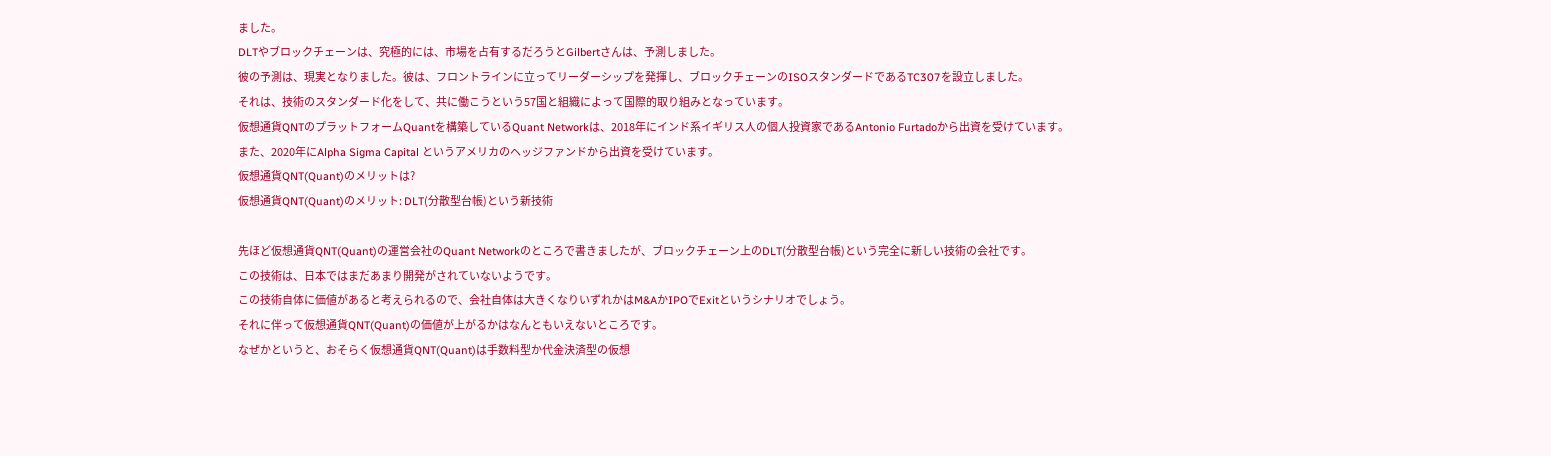ました。
DLTやブロックチェーンは、究極的には、市場を占有するだろうとGilbertさんは、予測しました。
彼の予測は、現実となりました。彼は、フロントラインに立ってリーダーシップを発揮し、ブロックチェーンのISOスタンダードであるTC307を設立しました。
それは、技術のスタンダード化をして、共に働こうという57国と組織によって国際的取り組みとなっています。
仮想通貨QNTのプラットフォームQuantを構築しているQuant Networkは、2018年にインド系イギリス人の個人投資家であるAntonio Furtadoから出資を受けています。
また、2020年にAlpha Sigma Capital というアメリカのヘッジファンドから出資を受けています。
仮想通貨QNT(Quant)のメリットは?
仮想通貨QNT(Quant)のメリット: DLT(分散型台帳)という新技術

先ほど仮想通貨QNT(Quant)の運営会社のQuant Networkのところで書きましたが、ブロックチェーン上のDLT(分散型台帳)という完全に新しい技術の会社です。
この技術は、日本ではまだあまり開発がされていないようです。
この技術自体に価値があると考えられるので、会社自体は大きくなりいずれかはM&AかIPOでExitというシナリオでしょう。
それに伴って仮想通貨QNT(Quant)の価値が上がるかはなんともいえないところです。
なぜかというと、おそらく仮想通貨QNT(Quant)は手数料型か代金決済型の仮想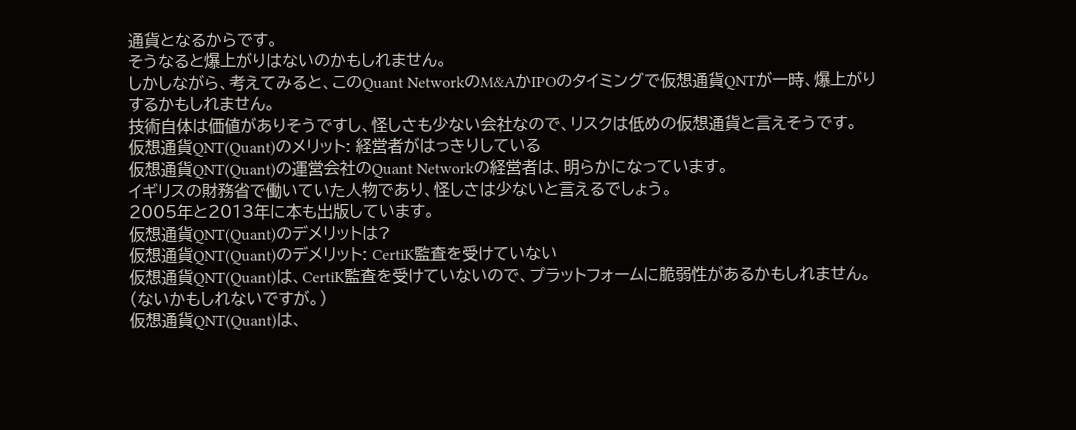通貨となるからです。
そうなると爆上がりはないのかもしれません。
しかしながら、考えてみると、このQuant NetworkのM&AかIPOのタイミングで仮想通貨QNTが一時、爆上がりするかもしれません。
技術自体は価値がありそうですし、怪しさも少ない会社なので、リスクは低めの仮想通貨と言えそうです。
仮想通貨QNT(Quant)のメリット: 経営者がはっきりしている
仮想通貨QNT(Quant)の運営会社のQuant Networkの経営者は、明らかになっています。
イギリスの財務省で働いていた人物であり、怪しさは少ないと言えるでしょう。
2005年と2013年に本も出版しています。
仮想通貨QNT(Quant)のデメリットは?
仮想通貨QNT(Quant)のデメリット: CertiK監査を受けていない
仮想通貨QNT(Quant)は、CertiK監査を受けていないので、プラットフォームに脆弱性があるかもしれません。(ないかもしれないですが。)
仮想通貨QNT(Quant)は、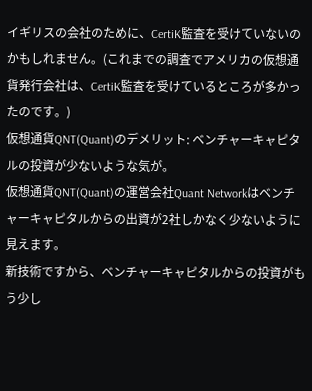イギリスの会社のために、CertiK監査を受けていないのかもしれません。(これまでの調査でアメリカの仮想通貨発行会社は、CertiK監査を受けているところが多かったのです。)
仮想通貨QNT(Quant)のデメリット: ベンチャーキャピタルの投資が少ないような気が。
仮想通貨QNT(Quant)の運営会社Quant Networkはベンチャーキャピタルからの出資が2社しかなく少ないように見えます。
新技術ですから、ベンチャーキャピタルからの投資がもう少し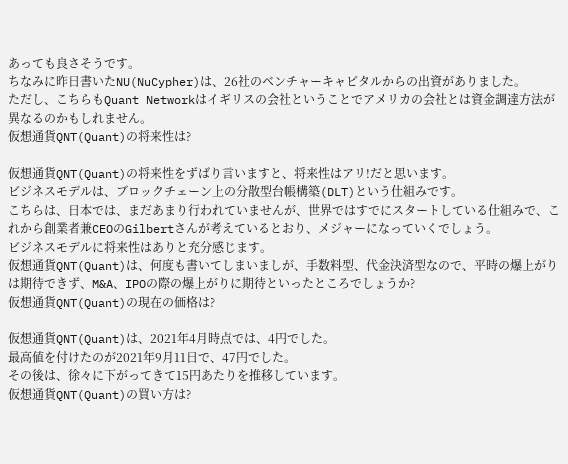あっても良さそうです。
ちなみに昨日書いたNU(NuCypher)は、26社のベンチャーキャピタルからの出資がありました。
ただし、こちらもQuant Networkはイギリスの会社ということでアメリカの会社とは資金調達方法が異なるのかもしれません。
仮想通貨QNT(Quant)の将来性は?

仮想通貨QNT(Quant)の将来性をずばり言いますと、将来性はアリ!だと思います。
ビジネスモデルは、ブロックチェーン上の分散型台帳構築(DLT)という仕組みです。
こちらは、日本では、まだあまり行われていませんが、世界ではすでにスタートしている仕組みで、これから創業者兼CEOのGilbertさんが考えているとおり、メジャーになっていくでしょう。
ビジネスモデルに将来性はありと充分感じます。
仮想通貨QNT(Quant)は、何度も書いてしまいましが、手数料型、代金決済型なので、平時の爆上がりは期待できず、M&A、IPOの際の爆上がりに期待といったところでしょうか?
仮想通貨QNT(Quant)の現在の価格は?

仮想通貨QNT(Quant)は、2021年4月時点では、4円でした。
最高値を付けたのが2021年9月11日で、47円でした。
その後は、徐々に下がってきて15円あたりを推移しています。
仮想通貨QNT(Quant)の買い方は?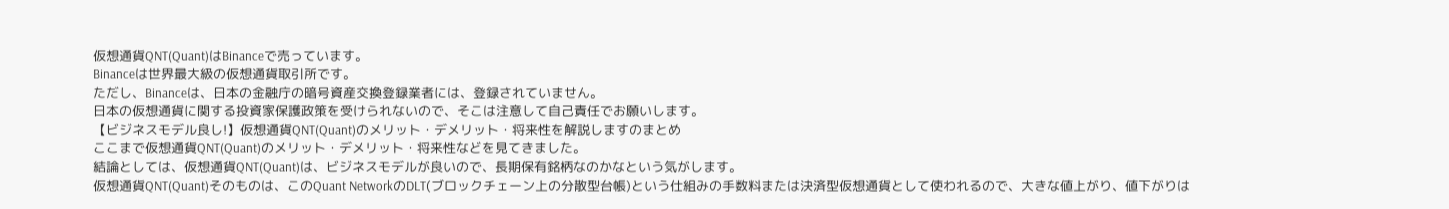仮想通貨QNT(Quant)はBinanceで売っています。
Binanceは世界最大級の仮想通貨取引所です。
ただし、Binanceは、日本の金融庁の暗号資産交換登録業者には、登録されていません。
日本の仮想通貨に関する投資家保護政策を受けられないので、そこは注意して自己責任でお願いします。
【ビジネスモデル良し!】仮想通貨QNT(Quant)のメリット・デメリット・将来性を解説しますのまとめ
ここまで仮想通貨QNT(Quant)のメリット・デメリット・将来性などを見てきました。
結論としては、仮想通貨QNT(Quant)は、ビジネスモデルが良いので、長期保有銘柄なのかなという気がします。
仮想通貨QNT(Quant)そのものは、このQuant NetworkのDLT(ブロックチェーン上の分散型台帳)という仕組みの手数料または決済型仮想通貨として使われるので、大きな値上がり、値下がりは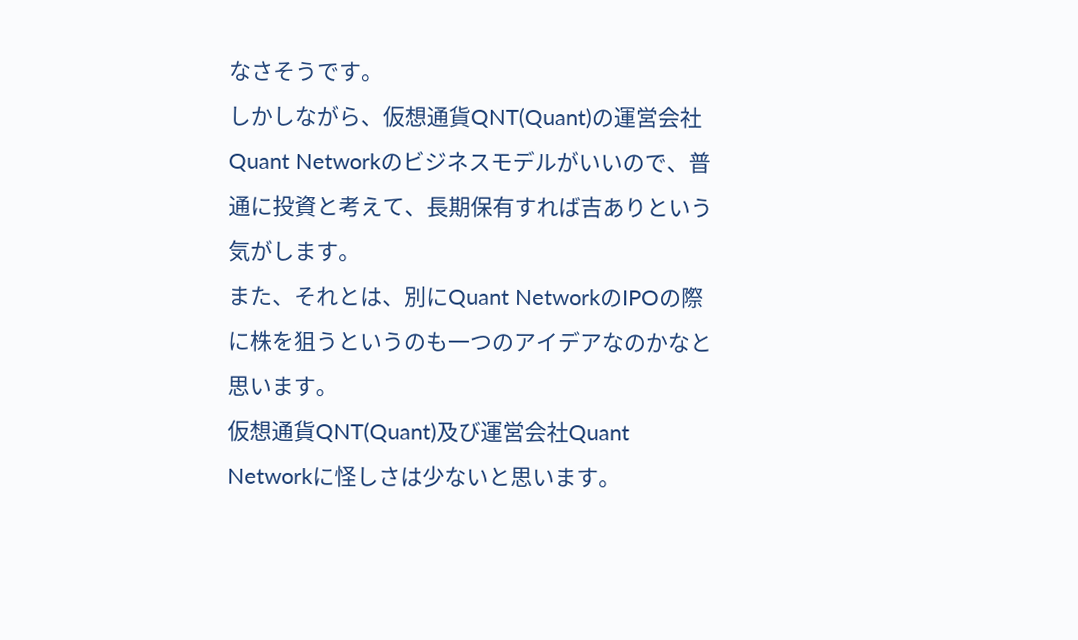なさそうです。
しかしながら、仮想通貨QNT(Quant)の運営会社Quant Networkのビジネスモデルがいいので、普通に投資と考えて、長期保有すれば吉ありという気がします。
また、それとは、別にQuant NetworkのIPOの際に株を狙うというのも一つのアイデアなのかなと思います。
仮想通貨QNT(Quant)及び運営会社Quant Networkに怪しさは少ないと思います。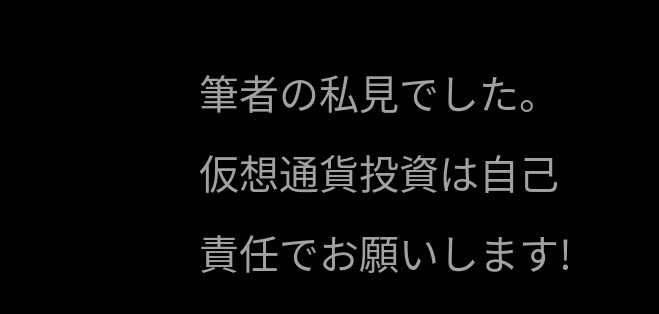筆者の私見でした。仮想通貨投資は自己責任でお願いします!